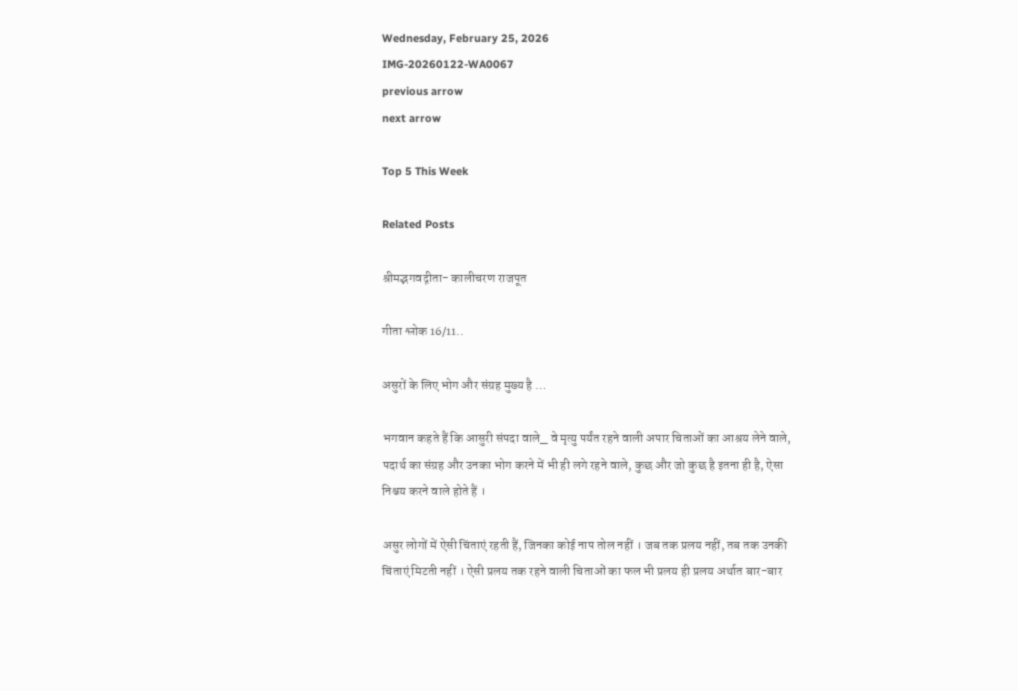Wednesday, February 25, 2026
IMG-20260122-WA0067
previous arrow
next arrow

Top 5 This Week

Related Posts

श्रीम‌द्भगवद्गीता- कालीचरण राजपूत

गीता श्लोक 16/11..

असुरों के लिए भोग और संग्रह मुख्य है …

भगवान कहते हैं कि आसुरी संपदा वाले_ वे मृत्यु पर्यंत रहने वाली अपार चिताओं का आश्रय लेने वाले, पदार्थ का संग्रह और उनका भोग करने में भी ही लगे रहने वाले, कुछ और जो कुछ है इतना ही है, ऐसा निश्चय करने वाले होते हैं ।

असुर लोगों में ऐसी चिंताएं रहती हैं, जिनका कोई नाप तोल नहीं । जब तक प्रलय नहीं, तब तक उनकी चिंताएं मिटती नहीं । ऐसी प्रलय तक रहने वाली चिताओं का फल भी प्रलय ही प्रलय अर्थात बार-बार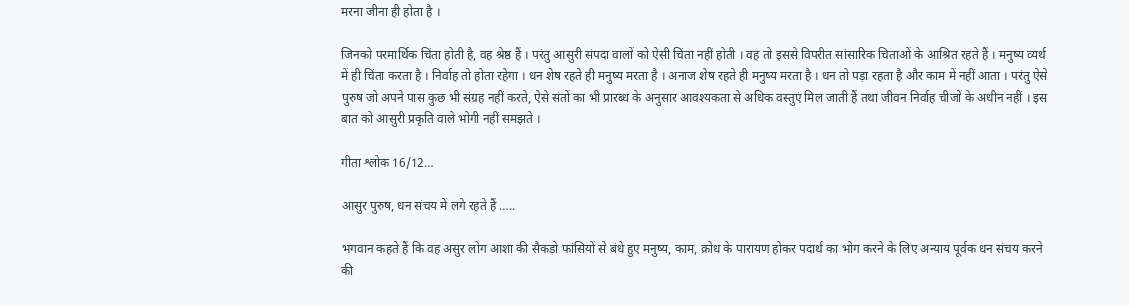मरना जीना ही होता है ।

जिनको परमार्थिक चिंता होती है, वह श्रेष्ठ हैं । परंतु आसुरी संपदा वालों को ऐसी चिंता नहीं होती । वह तो इससे विपरीत सांसारिक चिताओं के आश्रित रहते हैं । मनुष्य व्यर्थ में ही चिंता करता है । निर्वाह तो होता रहेगा । धन शेष रहते ही मनुष्य मरता है । अनाज शेष रहते ही मनुष्य मरता है । धन तो पड़ा रहता है और काम में नहीं आता । परंतु ऐसे पुरुष जो अपने पास कुछ भी संग्रह नहीं करते, ऐसे संतों का भी प्रारब्ध के अनुसार आवश्यकता से अधिक वस्तुएं मिल जाती हैं तथा जीवन निर्वाह चीजों के अधीन नहीं । इस बात को आसुरी प्रकृति वाले भोगी नहीं समझते ।

गीता श्लोक 16/12…

आसुर पुरुष, धन संचय में लगे रहते हैं …..

भगवान कहते हैं कि वह असुर लोग आशा की सैकड़ो फांसियों से बंधे हुए मनुष्य, काम, क्रोध के पारायण होकर पदार्थ का भोग करने के लिए अन्याय पूर्वक धन संचय करने की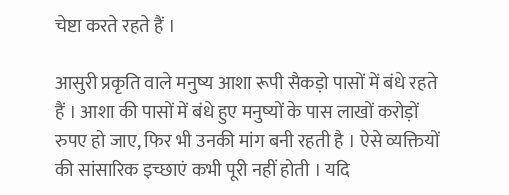चेष्टा करते रहते हैं ।

आसुरी प्रकृति वाले मनुष्य आशा रूपी सैकड़ो पासों में बंधे रहते हैं । आशा की पासों में बंधे हुए मनुष्यों के पास लाखों करोड़ों रुपए हो जाए, फिर भी उनकी मांग बनी रहती है । ऐसे व्यक्तियों की सांसारिक इच्छाएं कभी पूरी नहीं होती । यदि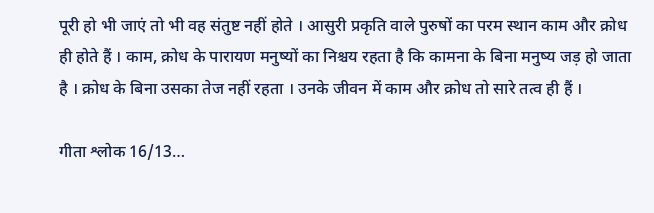पूरी हो भी जाएं तो भी वह संतुष्ट नहीं होते । आसुरी प्रकृति वाले पुरुषों का परम स्थान काम और क्रोध ही होते हैं । काम, क्रोध के पारायण मनुष्यों का निश्चय रहता है कि कामना के बिना मनुष्य जड़ हो जाता है । क्रोध के बिना उसका तेज नहीं रहता । उनके जीवन में काम और क्रोध तो सारे तत्व ही हैं ।

गीता श्लोक 16/13…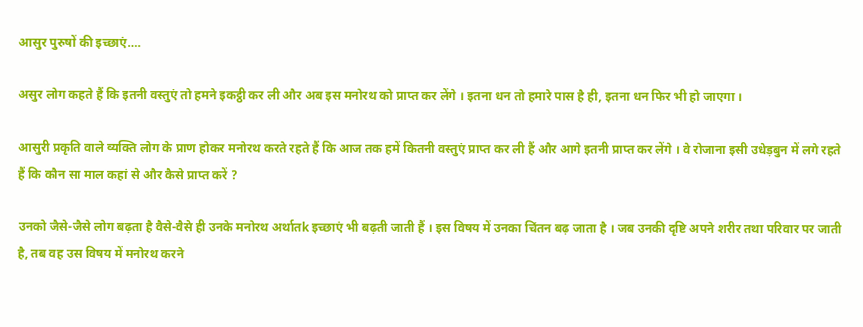आसुर पुरुषों की इच्छाएं….

असुर लोग कहते हैं कि इतनी वस्तुएं तो हमने इकट्ठी कर ली और अब इस मनोरथ को प्राप्त कर लेंगे । इतना धन तो हमारे पास है ही, इतना धन फिर भी हो जाएगा ।

आसुरी प्रकृति वाले व्यक्ति लोग के प्राण होकर मनोरथ करते रहते हैं कि आज तक हमें कितनी वस्तुएं प्राप्त कर ली हैं और आगे इतनी प्राप्त कर लेंगे । वे रोजाना इसी उधेड़बुन में लगे रहते हैं कि कौन सा माल कहां से और कैसे प्राप्त करें ?

उनको जैसे-जैसे लोग बढ़ता है वैसे-वैसे ही उनके मनोरथ अर्थातk इच्छाएं भी बढ़ती जाती हैं । इस विषय में उनका चिंतन बढ़ जाता है । जब उनकी दृष्टि अपने शरीर तथा परिवार पर जाती है, तब वह उस विषय में मनोरथ करने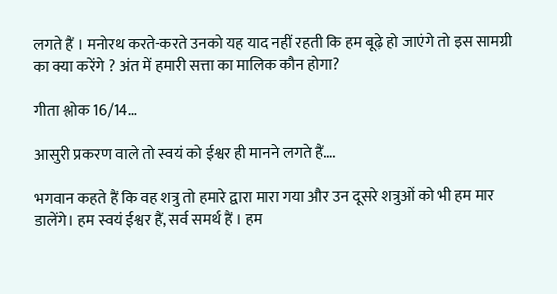लगते हैं । मनोरथ करते-करते उनको यह याद नहीं रहती कि हम बूढ़े हो जाएंगे तो इस सामग्री का क्या करेंगे ? अंत में हमारी सत्ता का मालिक कौन होगा?

गीता श्लोक 16/14…

आसुरी प्रकरण वाले तो स्वयं को ईश्वर ही मानने लगते हैं….

भगवान कहते हैं कि वह शत्रु तो हमारे द्वारा मारा गया और उन दूसरे शत्रुओं को भी हम मार डालेंगे। हम स्वयं ईश्वर हैं, सर्व समर्थ हैं । हम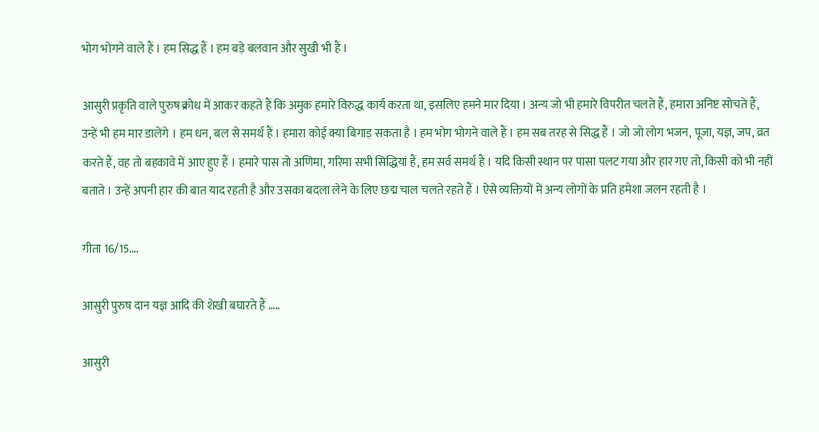भोग भोगने वाले हैं । हम सिद्ध हैं । हम बड़े बलवान और सुखी भी हैं ।

आसुरी प्रकृति वाले पुरुष क्रोध में आकर कहते हैं कि अमुक हमारे विरुद्ध कार्य करता था, इसलिए हमने मार दिया । अन्य जो भी हमारे विपरीत चलते हैं, हमारा अनिष्ट सोचते हैं, उन्हें भी हम मार डालेंगे । हम धन, बल से समर्थ हैं । हमारा कोई क्या बिगाड़ सकता है । हम भोग भोगने वाले हैं । हम सब तरह से सिद्ध हैं । जो जो लोग भजन, पूजा, यज्ञ, जप, व्रत करते हैं, वह तो बहकावे में आए हुए हैं । हमारे पास तो अणिमा, गरिमा सभी सिद्धियां हैं, हम सर्व समर्थ हैं । यदि किसी स्थान पर पासा पलट गया और हार गए तो, किसी को भी नहीं बताते । उन्हें अपनी हार की बात याद रहती है और उसका बदला लेने के लिए छद्म चाल चलते रहते हैं । ऐसे व्यक्तियों में अन्य लोगों के प्रति हमेशा जलन रहती है ।

गीता 16/15….

आसुरी पुरुष दान यज्ञ आदि की शेखी बघारते हैं …..

आसुरी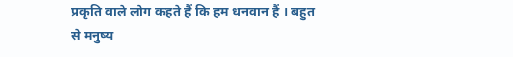प्रकृति वाले लोग कहते हैं कि हम धनवान हैं । बहुत से मनुष्य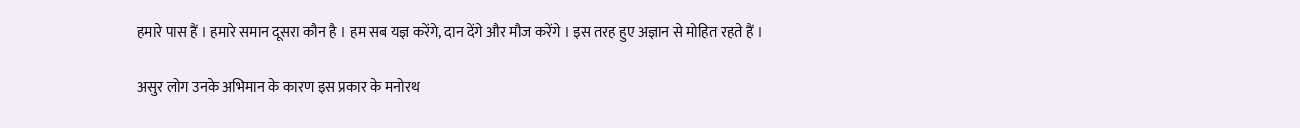हमारे पास हैं । हमारे समान दूसरा कौन है । हम सब यज्ञ करेंगे, दान देंगे और मौज करेंगे । इस तरह हुए अज्ञान से मोहित रहते हैं ।

असुर लोग उनके अभिमान के कारण इस प्रकार के मनोरथ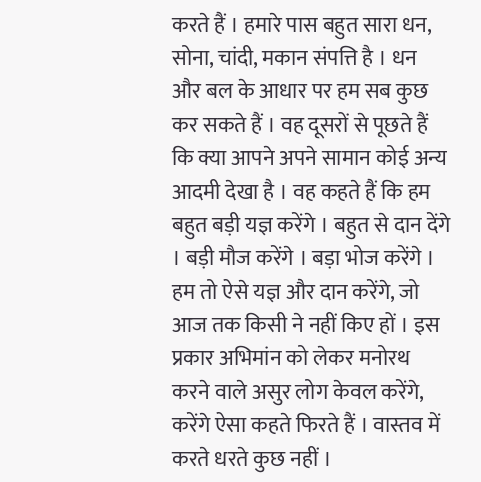करते हैं । हमारे पास बहुत सारा धन, सोना, चांदी, मकान संपत्ति है । धन और बल के आधार पर हम सब कुछ कर सकते हैं । वह दूसरों से पूछते हैं कि क्या आपने अपने सामान कोई अन्य आदमी देखा है । वह कहते हैं कि हम बहुत बड़ी यज्ञ करेंगे । बहुत से दान देंगे । बड़ी मौज करेंगे । बड़ा भोज करेंगे । हम तो ऐसे यज्ञ और दान करेंगे, जो आज तक किसी ने नहीं किए हों । इस प्रकार अभिमांन को लेकर मनोरथ करने वाले असुर लोग केवल करेंगे, करेंगे ऐसा कहते फिरते हैं । वास्तव में करते धरते कुछ नहीं ।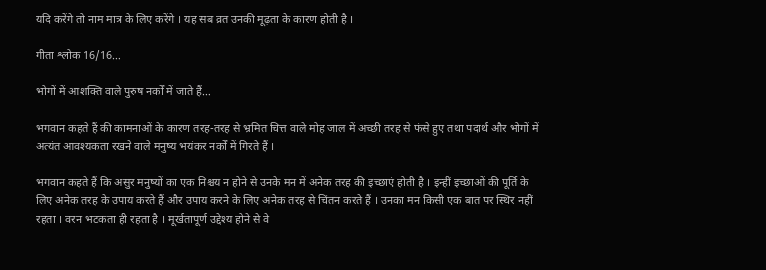यदि करेंगे तो नाम मात्र के लिए करेंगे । यह सब व्रत उनकी मूढ़ता के कारण होती है ।

गीता श्लोक 16/16…

भोगों में आशक्ति वाले पुरुष नर्कों में जाते हैं…

भगवान कहते हैं की कामनाओं के कारण तरह-तरह से भ्रमित चित्त वाले मोह जाल में अच्छी तरह से फंसे हुए तथा पदार्थ और भोगों में अत्यंत आवश्यकता रखने वाले मनुष्य भयंकर नर्कों में गिरते हैं ।

भगवान कहते हैं कि असुर मनुष्यों का एक निश्चय न होने से उनके मन में अनेक तरह की इच्छाएं होती है । इन्हीं इच्छाओं की पूर्ति के लिए अनेक तरह के उपाय करते हैं और उपाय करने के लिए अनेक तरह से चिंतन करते हैं । उनका मन किसी एक बात पर स्थिर नहीं रहता । वरन भटकता ही रहता है । मूर्खतापूर्ण उद्देश्य होने से वे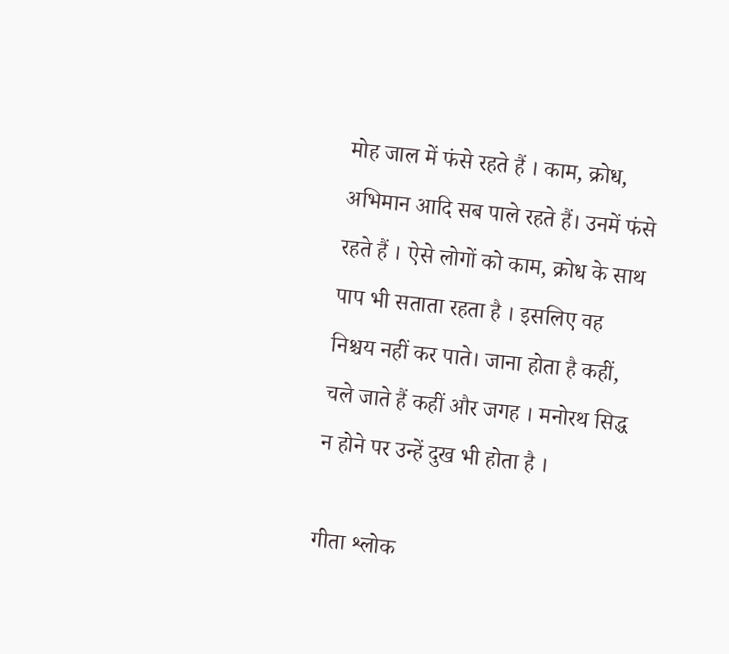मोह जाल में फंसे रहते हैं । काम, क्रोध, अभिमान आदि सब पाले रहते हैं। उनमें फंसे रहते हैं । ऐसे लोगों को काम, क्रोध के साथ पाप भी सताता रहता है । इसलिए वह निश्चय नहीं कर पाते। जाना होता है कहीं, चले जाते हैं कहीं और जगह । मनोरथ सिद्ध न होने पर उन्हें दुख भी होता है ।

गीता श्लोक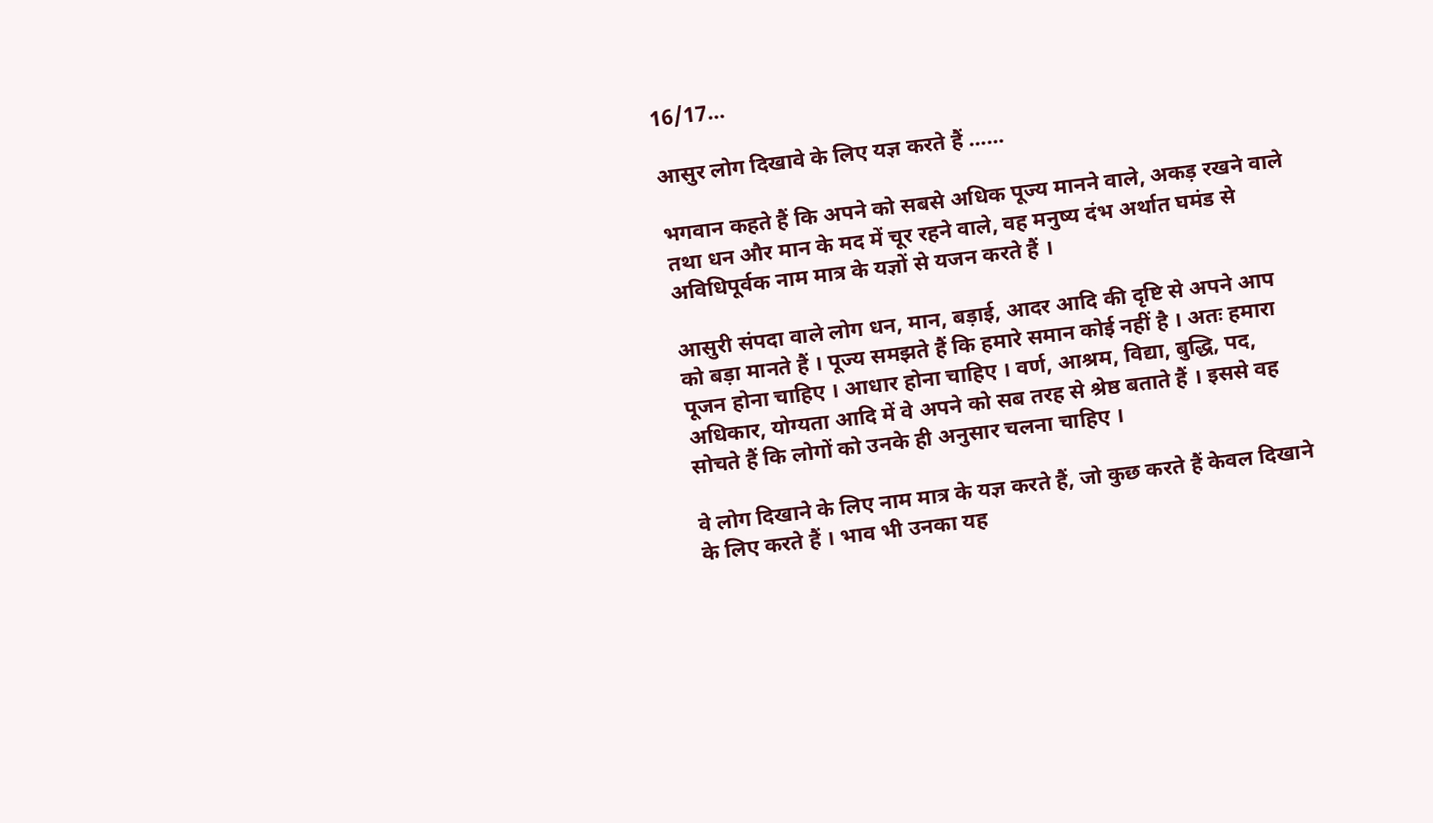16/17…

आसुर लोग दिखावे के लिए यज्ञ करते हैं ……

भगवान कहते हैं कि अपने को सबसे अधिक पूज्य मानने वाले, अकड़ रखने वाले तथा धन और मान के मद में चूर रहने वाले, वह मनुष्य दंभ अर्थात घमंड से अविधिपूर्वक नाम मात्र के यज्ञों से यजन करते हैं ।

आसुरी संपदा वाले लोग धन, मान, बड़ाई, आदर आदि की दृष्टि से अपने आप को बड़ा मानते हैं । पूज्य समझते हैं कि हमारे समान कोई नहीं है । अतः हमारा पूजन होना चाहिए । आधार होना चाहिए । वर्ण, आश्रम, विद्या, बुद्धि, पद, अधिकार, योग्यता आदि में वे अपने को सब तरह से श्रेष्ठ बताते हैं । इससे वह सोचते हैं कि लोगों को उनके ही अनुसार चलना चाहिए ।

वे लोग दिखाने के लिए नाम मात्र के यज्ञ करते हैं, जो कुछ करते हैं केवल दिखाने के लिए करते हैं । भाव भी उनका यह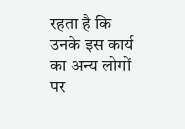रहता है कि उनके इस कार्य का अन्य लोगों पर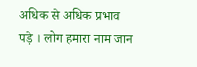अधिक से अधिक प्रभाव पड़े । लोग हमारा नाम जान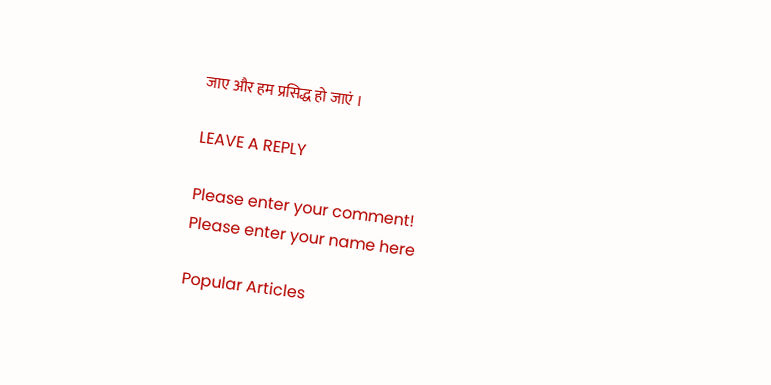जाए और हम प्रसिद्ध हो जाएं ।

LEAVE A REPLY

Please enter your comment!
Please enter your name here

Popular Articles